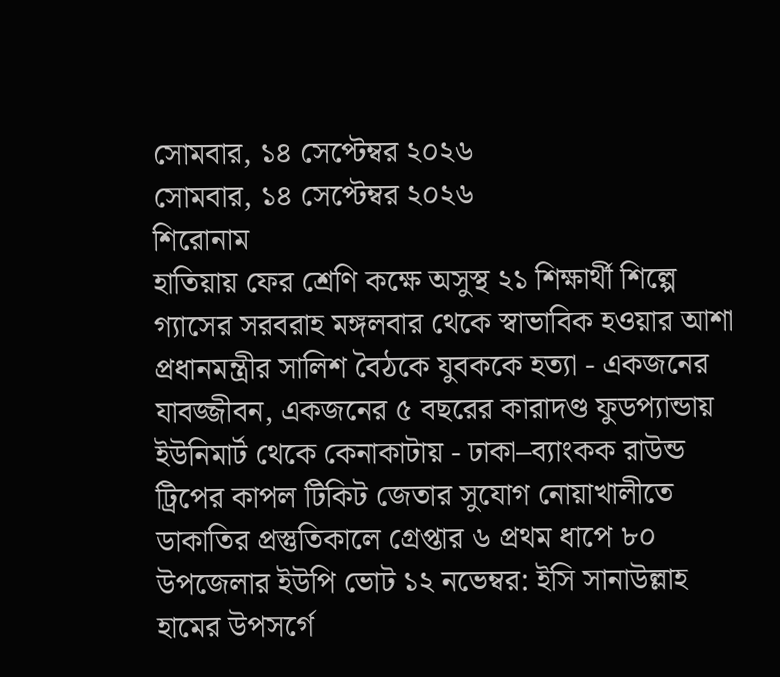সোমবার, ১৪ সেপ্টেম্বর ২০২৬
সোমবার, ১৪ সেপ্টেম্বর ২০২৬
শিরোনাম
হাতিয়ায় ফের শ্রেণি কক্ষে অসুস্থ ২১ শিক্ষার্থী শিল্পে গ্যাসের সরবরাহ মঙ্গলবার থেকে স্বাভাবিক হওয়ার আশা প্রধানমন্ত্রীর সালিশ বৈঠকে যুবককে হত্যা - একজনের যাবজ্জীবন, একজনের ৫ বছরের কারাদণ্ড ফুডপ্যান্ডায় ইউনিমার্ট থেকে কেনাকাটায় - ঢাকা–ব্যাংকক রাউন্ড ট্রিপের কাপল টিকিট জেতার সুযোগ নোয়াখালীতে ডাকাতির প্রস্তুতিকালে গ্রেপ্তার ৬ প্রথম ধাপে ৮০ উপজেলার ইউপি ভোট ১২ নভেম্বর: ইসি সানাউল্লাহ হামের উপসর্গে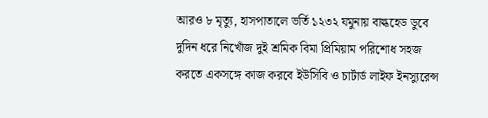আরও ৮ মৃত্যু, হাসপাতালে ভর্তি ১২৩২ যমুনায় বাল্কহেড ডুবে দুদিন ধরে নিখোঁজ দুই শ্রমিক বিমা প্রিমিয়াম পরিশোধ সহজ করতে একসঙ্গে কাজ করবে ইউসিবি ও চার্টার্ড লাইফ ইনস্যুরেন্স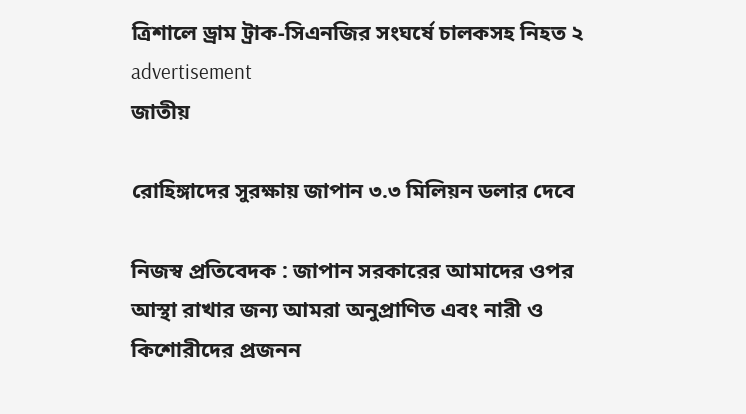ত্রিশালে ড্রাম ট্রাক-সিএনজির সংঘর্ষে চালকসহ নিহত ২
advertisement
জাতীয়

রোহিঙ্গাদের সুরক্ষায় জাপান ৩.৩ মিলিয়ন ডলার দেবে

নিজস্ব প্রতিবেদক : জাপান সরকারের আমাদের ওপর আস্থা রাখার জন্য আমরা অনুপ্রাণিত এবং নারী ও কিশোরীদের প্রজনন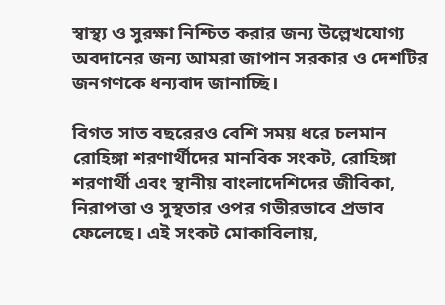স্বাস্থ্য ও সুরক্ষা নিশ্চিত করার জন্য উল্লেখযোগ্য অবদানের জন্য আমরা জাপান সরকার ও দেশটির জনগণকে ধন্যবাদ জানাচ্ছি।

বিগত সাত বছরেরও বেশি সময় ধরে চলমান রোহিঙ্গা শরণার্থীদের মানবিক সংকট, রোহিঙ্গা শরণার্থী এবং স্থানীয় বাংলাদেশিদের জীবিকা, নিরাপত্তা ও সুস্থতার ওপর গভীরভাবে প্রভাব ফেলেছে। এই সংকট মোকাবিলায়,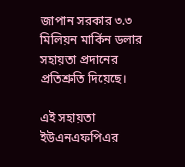জাপান সরকার ৩.৩ মিলিয়ন মার্কিন ডলার সহায়তা প্রদানের প্রতিশ্রুতি দিয়েছে।

এই সহায়তা ইউএনএফপিএর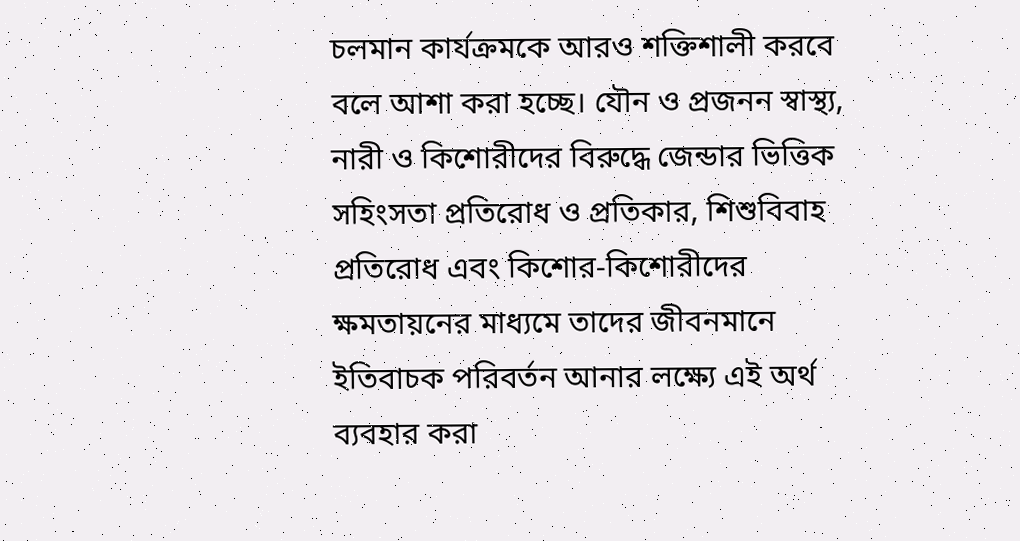চলমান কার্যক্রমকে আরও শক্তিশালী করবে বলে আশা করা হচ্ছে। যৌন ও প্রজনন স্বাস্থ্য, নারী ও কিশোরীদের বিরুদ্ধে জেন্ডার ভিত্তিক সহিংসতা প্রতিরোধ ও প্রতিকার, শিশুবিবাহ প্রতিরোধ এবং কিশোর-কিশোরীদের ক্ষমতায়নের মাধ্যমে তাদের জীবনমানে ইতিবাচক পরিবর্তন আনার লক্ষ্যে এই অর্থ ব্যবহার করা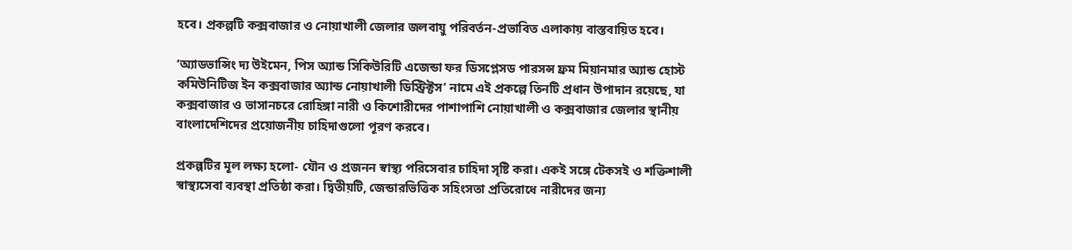হবে। প্রকল্পটি কক্সবাজার ও নোয়াখালী জেলার জলবায়ু পরিবর্তন-প্রভাবিত এলাকায় বাস্তবায়িত হবে।

‘অ্যাডভান্সিং দ্য উইমেন, পিস অ্যান্ড সিকিউরিটি এজেন্ডা ফর ডিসপ্লেসড পারসন্স ফ্রম মিয়ানমার অ্যান্ড হোস্ট কমিউনিটিজ ইন কক্সবাজার অ্যান্ড নোয়াখালী ডিস্ট্রিক্টস’ নামে এই প্রকল্পে তিনটি প্রধান উপাদান রয়েছে, যা কক্সবাজার ও ভাসানচরে রোহিঙ্গা নারী ও কিশোরীদের পাশাপাশি নোয়াখালী ও কক্সবাজার জেলার স্থানীয় বাংলাদেশিদের প্রয়োজনীয় চাহিদাগুলো পূরণ করবে।

প্রকল্পটির মূল লক্ষ্য হলো- যৌন ও প্রজনন স্বাস্থ্য পরিসেবার চাহিদা সৃষ্টি করা। একই সঙ্গে টেকসই ও শক্তিশালী স্বাস্থ্যসেবা ব্যবস্থা প্রতিষ্ঠা করা। দ্বিতীয়টি, জেন্ডারভিত্তিক সহিংসতা প্রতিরোধে নারীদের জন্য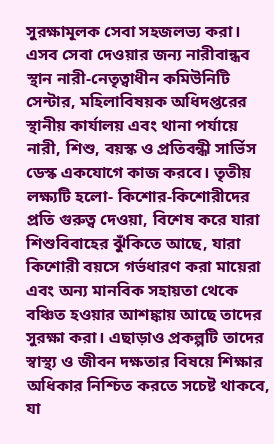সুরক্ষামূলক সেবা সহজলভ্য করা। এসব সেবা দেওয়ার জন্য নারীবান্ধব স্থান নারী-নেতৃত্বাধীন কমিউনিটি সেন্টার, মহিলাবিষয়ক অধিদপ্তরের স্থানীয় কার্যালয় এবং থানা পর্যায়ে নারী, শিশু, বয়স্ক ও প্রতিবন্ধী সার্ভিস ডেস্ক একযোগে কাজ করবে। তৃতীয় লক্ষ্যটি হলো- কিশোর-কিশোরীদের প্রতি গুরুত্ব দেওয়া, বিশেষ করে যারা শিশুবিবাহের ঝুঁকিতে আছে, যারা কিশোরী বয়সে গর্ভধারণ করা মায়েরা এবং অন্য মানবিক সহায়তা থেকে বঞ্চিত হওয়ার আশঙ্কায় আছে তাদের সুরক্ষা করা। এছাড়াও প্রকল্পটি তাদের স্বাস্থ্য ও জীবন দক্ষতার বিষয়ে শিক্ষার অধিকার নিশ্চিত করতে সচেষ্ট থাকবে, যা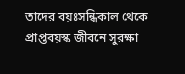তাদের বয়ঃসন্ধিকাল থেকে প্রাপ্তবয়স্ক জীবনে সুরক্ষা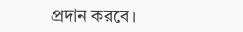প্রদান করবে।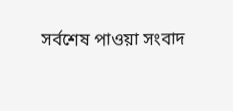সর্বশেষ পাওয়া সংবাদ